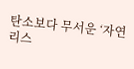탄소보다 무서운 ‘자연 리스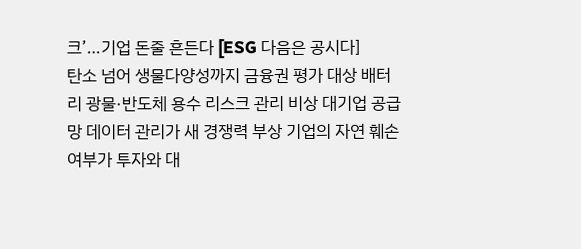크’…기업 돈줄 흔든다 [ESG 다음은 공시다]
탄소 넘어 생물다양성까지 금융권 평가 대상 배터리 광물·반도체 용수 리스크 관리 비상 대기업 공급망 데이터 관리가 새 경쟁력 부상 기업의 자연 훼손 여부가 투자와 대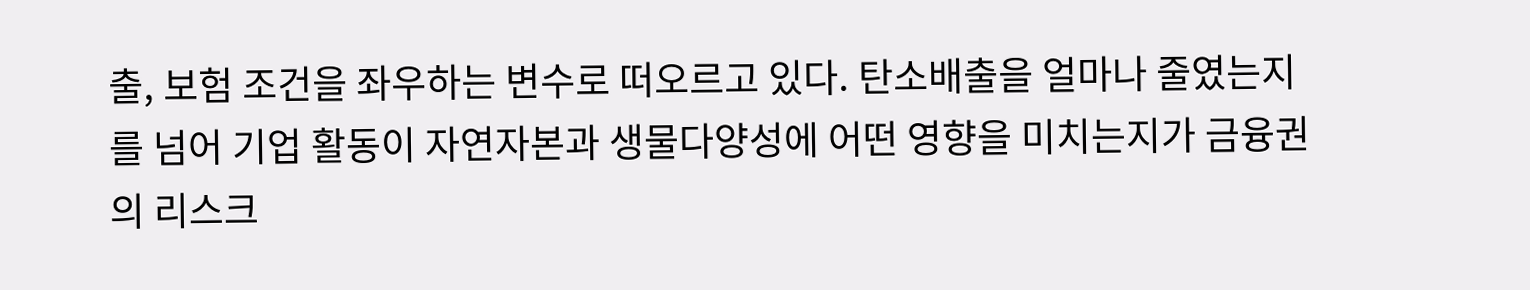출, 보험 조건을 좌우하는 변수로 떠오르고 있다. 탄소배출을 얼마나 줄였는지를 넘어 기업 활동이 자연자본과 생물다양성에 어떤 영향을 미치는지가 금융권의 리스크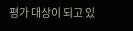평가 대상이 되고 있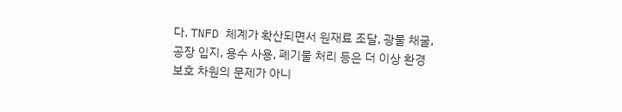다. TNFD 체계가 확산되면서 원재료 조달, 광물 채굴, 공장 입지, 용수 사용, 폐기물 처리 등은 더 이상 환경보호 차원의 문제가 아니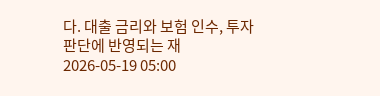다. 대출 금리와 보험 인수, 투자 판단에 반영되는 재
2026-05-19 05:00